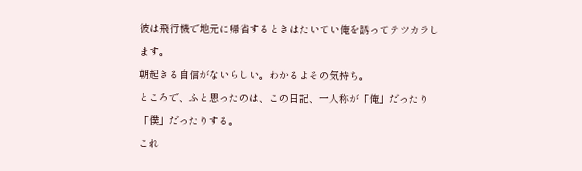彼は飛行機で地元に帰省するときはたいてい俺を誘ってテツカラします。
朝起きる自信がないらしい。わかるよその気持ち。
ところで、ふと思ったのは、この日記、一人称が「俺」だったり「僕」だったりする。
これ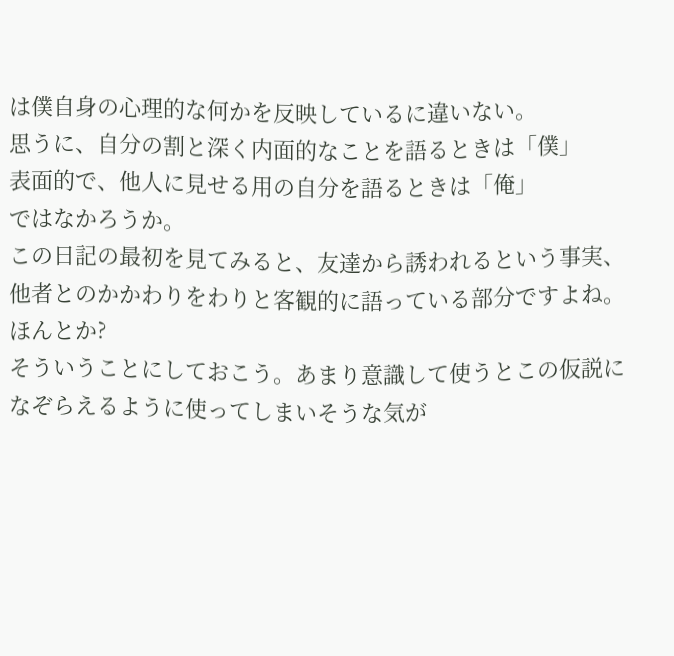は僕自身の心理的な何かを反映しているに違いない。
思うに、自分の割と深く内面的なことを語るときは「僕」
表面的で、他人に見せる用の自分を語るときは「俺」
ではなかろうか。
この日記の最初を見てみると、友達から誘われるという事実、他者とのかかわりをわりと客観的に語っている部分ですよね。ほんとか?
そういうことにしておこう。あまり意識して使うとこの仮説になぞらえるように使ってしまいそうな気が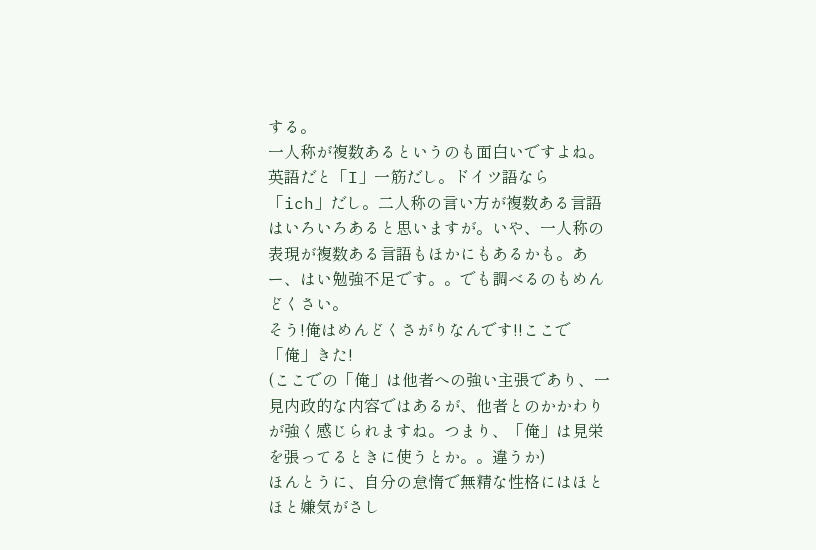する。
一人称が複数あるというのも面白いですよね。英語だと「I」一筋だし。ドイツ語なら「ich」だし。二人称の言い方が複数ある言語はいろいろあると思いますが。いや、一人称の表現が複数ある言語もほかにもあるかも。あー、はい勉強不足です。。でも調べるのもめんどくさい。
そう!俺はめんどくさがりなんです!!ここで「俺」きた!
(ここでの「俺」は他者への強い主張であり、一見内政的な内容ではあるが、他者とのかかわりが強く感じられますね。つまり、「俺」は見栄を張ってるときに使うとか。。違うか)
ほんとうに、自分の怠惰で無精な性格にはほとほと嫌気がさし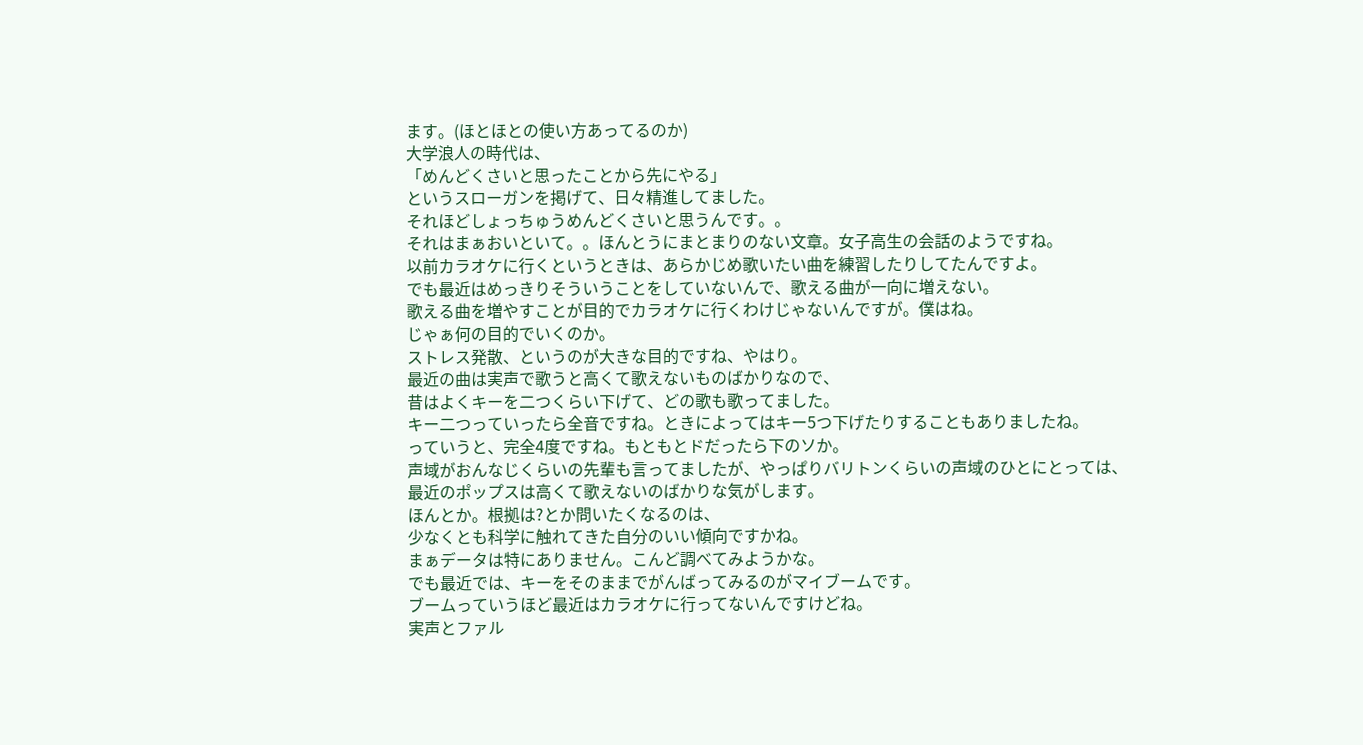ます。(ほとほとの使い方あってるのか)
大学浪人の時代は、
「めんどくさいと思ったことから先にやる」
というスローガンを掲げて、日々精進してました。
それほどしょっちゅうめんどくさいと思うんです。。
それはまぁおいといて。。ほんとうにまとまりのない文章。女子高生の会話のようですね。
以前カラオケに行くというときは、あらかじめ歌いたい曲を練習したりしてたんですよ。
でも最近はめっきりそういうことをしていないんで、歌える曲が一向に増えない。
歌える曲を増やすことが目的でカラオケに行くわけじゃないんですが。僕はね。
じゃぁ何の目的でいくのか。
ストレス発散、というのが大きな目的ですね、やはり。
最近の曲は実声で歌うと高くて歌えないものばかりなので、
昔はよくキーを二つくらい下げて、どの歌も歌ってました。
キー二つっていったら全音ですね。ときによってはキー5つ下げたりすることもありましたね。
っていうと、完全4度ですね。もともとドだったら下のソか。
声域がおんなじくらいの先輩も言ってましたが、やっぱりバリトンくらいの声域のひとにとっては、
最近のポップスは高くて歌えないのばかりな気がします。
ほんとか。根拠は?とか問いたくなるのは、
少なくとも科学に触れてきた自分のいい傾向ですかね。
まぁデータは特にありません。こんど調べてみようかな。
でも最近では、キーをそのままでがんばってみるのがマイブームです。
ブームっていうほど最近はカラオケに行ってないんですけどね。
実声とファル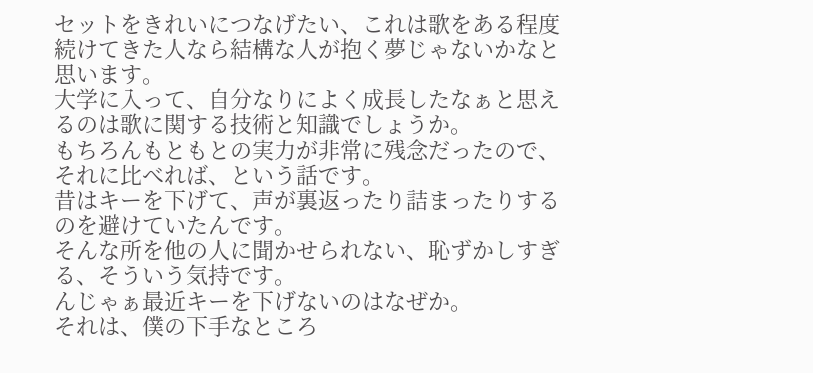セットをきれいにつなげたい、これは歌をある程度続けてきた人なら結構な人が抱く夢じゃないかなと思います。
大学に入って、自分なりによく成長したなぁと思えるのは歌に関する技術と知識でしょうか。
もちろんもともとの実力が非常に残念だったので、それに比べれば、という話です。
昔はキーを下げて、声が裏返ったり詰まったりするのを避けていたんです。
そんな所を他の人に聞かせられない、恥ずかしすぎる、そういう気持です。
んじゃぁ最近キーを下げないのはなぜか。
それは、僕の下手なところ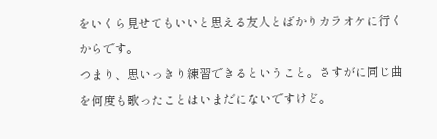をいくら見せてもいいと思える友人とばかりカラオケに行くからです。
つまり、思いっきり練習できるということ。さすがに同じ曲を何度も歌ったことはいまだにないですけど。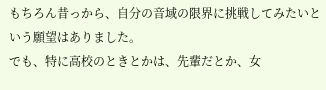もちろん昔っから、自分の音域の限界に挑戦してみたいという願望はありました。
でも、特に高校のときとかは、先輩だとか、女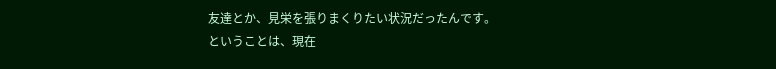友達とか、見栄を張りまくりたい状況だったんです。
ということは、現在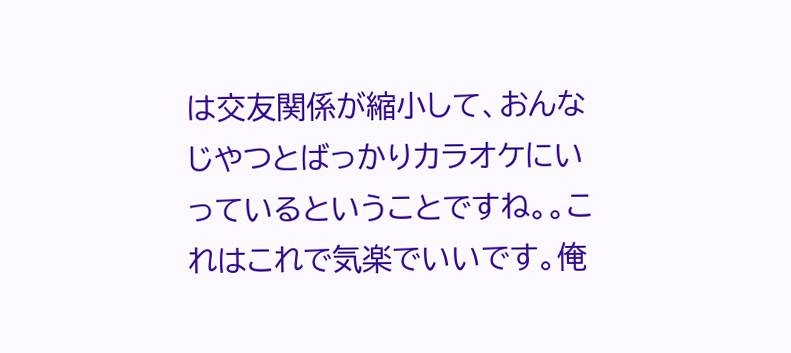は交友関係が縮小して、おんなじやつとばっかりカラオケにいっているということですね。。これはこれで気楽でいいです。俺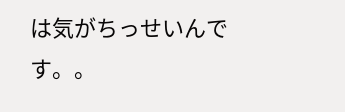は気がちっせいんです。。